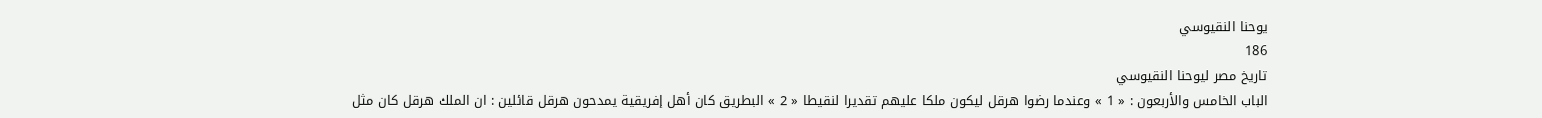يوحنا النقيوسي
186
تاريخ مصر ليوحنا النقيوسي
الباب الخامس والأربعون : « 1 » وعندما رضوا هرقل ليكون ملكا عليهم تقديرا لنقيطا « 2 » البطريق كان أهل إفريقية يمدحون هرقل قائلين : ان الملك هرقل كان مثل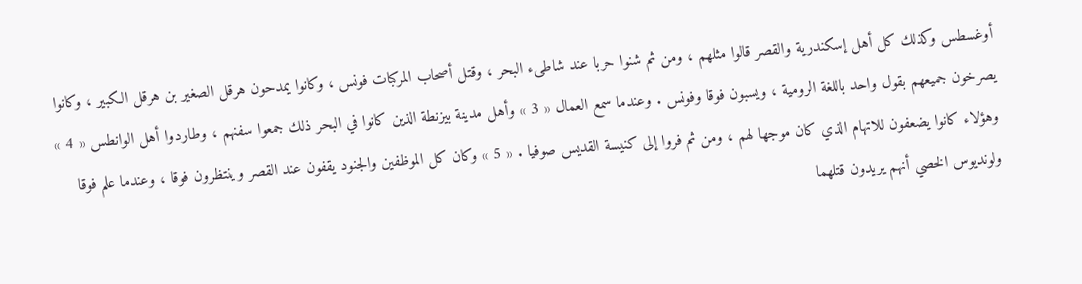أوغسطس وكذلك كل أهل إسكندرية والقصر قالوا مثلهم ، ومن ثم شنوا حربا عند شاطىء البحر ، وقتل أصحاب المركبات فونس ، وكانوا يمدحون هرقل الصغير بن هرقل الكبير ، وكانوا يصرخون جميعهم بقول واحد باللغة الرومية ، ويسبون فوقا وفونس . وعندما سمع العمال « 3 » وأهل مدينة بيزنطة الذين كانوا في البحر ذلك جمعوا سفنهم ، وطاردوا أهل الوانطس « 4 » وهؤلاء كانوا يضعفون للاتهام الذي كان موجها لهم ، ومن ثم فروا إلى كنيسة القديس صوفيا . « 5 » وكان كل الموظفين والجنود يقفون عند القصر وينتظرون فوقا ، وعندما علم فوقا ولونديوس الخصي أنهم يريدون قتلهما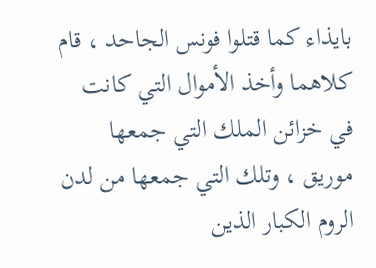بايذاء كما قتلوا فونس الجاحد ، قام كلاهما وأخذ الأموال التي كانت في خزائن الملك التي جمعها موريق ، وتلك التي جمعها من لدن الروم الكبار الذين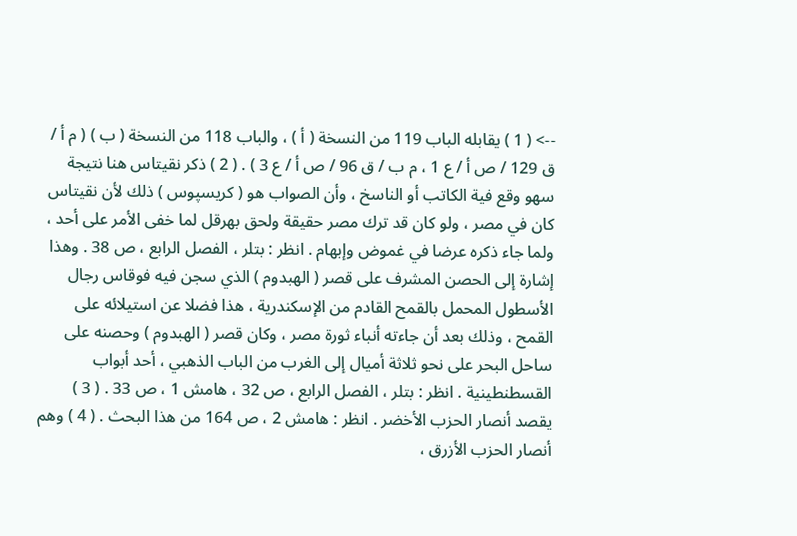--> ( 1 ) يقابله الباب 119 من النسخة ( أ ) ، والباب 118 من النسخة ( ب ) ( م أ / ق 129 / ص أ / ع 1 ، م ب / ق 96 / ص أ / ع 3 ) . ( 2 ) ذكر نقيتاس هنا نتيجة سهو وقع فية الكاتب أو الناسخ ، وأن الصواب هو ( كريسپوس ) ذلك لأن نقيتاس كان في مصر ، ولو كان قد ترك مصر حقيقة ولحق بهرقل لما خفى الأمر على أحد ، ولما جاء ذكره عرضا في غموض وإبهام . انظر : بتلر ، الفصل الرابع ، ص 38 . وهذا إشارة إلى الحصن المشرف على قصر ( الهبدوم ) الذي سجن فيه فوقاس رجال الأسطول المحمل بالقمح القادم من الإسكندرية ، هذا فضلا عن استيلائه على القمح ، وذلك بعد أن جاءته أنباء ثورة مصر ، وكان قصر ( الهبدوم ) وحصنه على ساحل البحر على نحو ثلاثة أميال إلى الغرب من الباب الذهبي ، أحد أبواب القسطنطينية . انظر : بتلر ، الفصل الرابع ، ص 32 ، هامش 1 ، ص 33 . ( 3 ) يقصد أنصار الحزب الأخضر . انظر : هامش 2 ، ص 164 من هذا البحث . ( 4 ) وهم أنصار الحزب الأزرق ،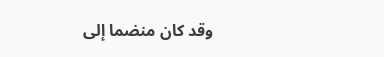وقد كان منضما إلى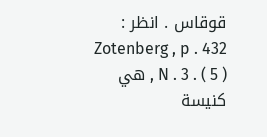قوقاس . انظر : Zotenberg , p . 432 , N . 3 . ( 5 ) هي كنيسة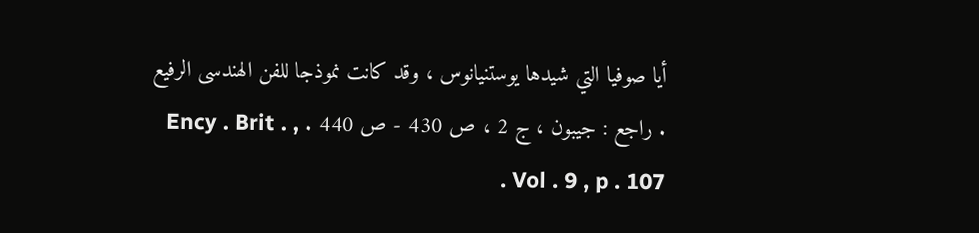أيا صوفيا التي شيدها يوستنيانوس ، وقد كانت نموذجا للفن الهندسى الرفيع . راجع : جيبون ، ج 2 ، ص 430 - ص 440 . Ency . Brit . , Vol . 9 , p . 107 .